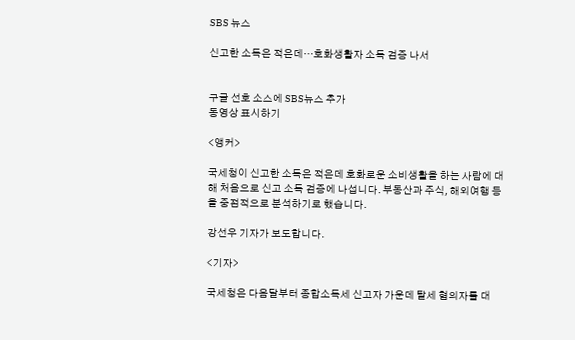SBS 뉴스

신고한 소득은 적은데…호화생활자 소득 검증 나서


구글 선호 소스에 SBS뉴스 추가
동영상 표시하기

<앵커>

국세청이 신고한 소득은 적은데 호화로운 소비생활을 하는 사람에 대해 처음으로 신고 소득 검증에 나섭니다. 부동산과 주식, 해외여행 등을 중점적으로 분석하기로 했습니다.

강선우 기자가 보도합니다.

<기자>

국세청은 다음달부터 종합소득세 신고자 가운데 탈세 혐의자를 대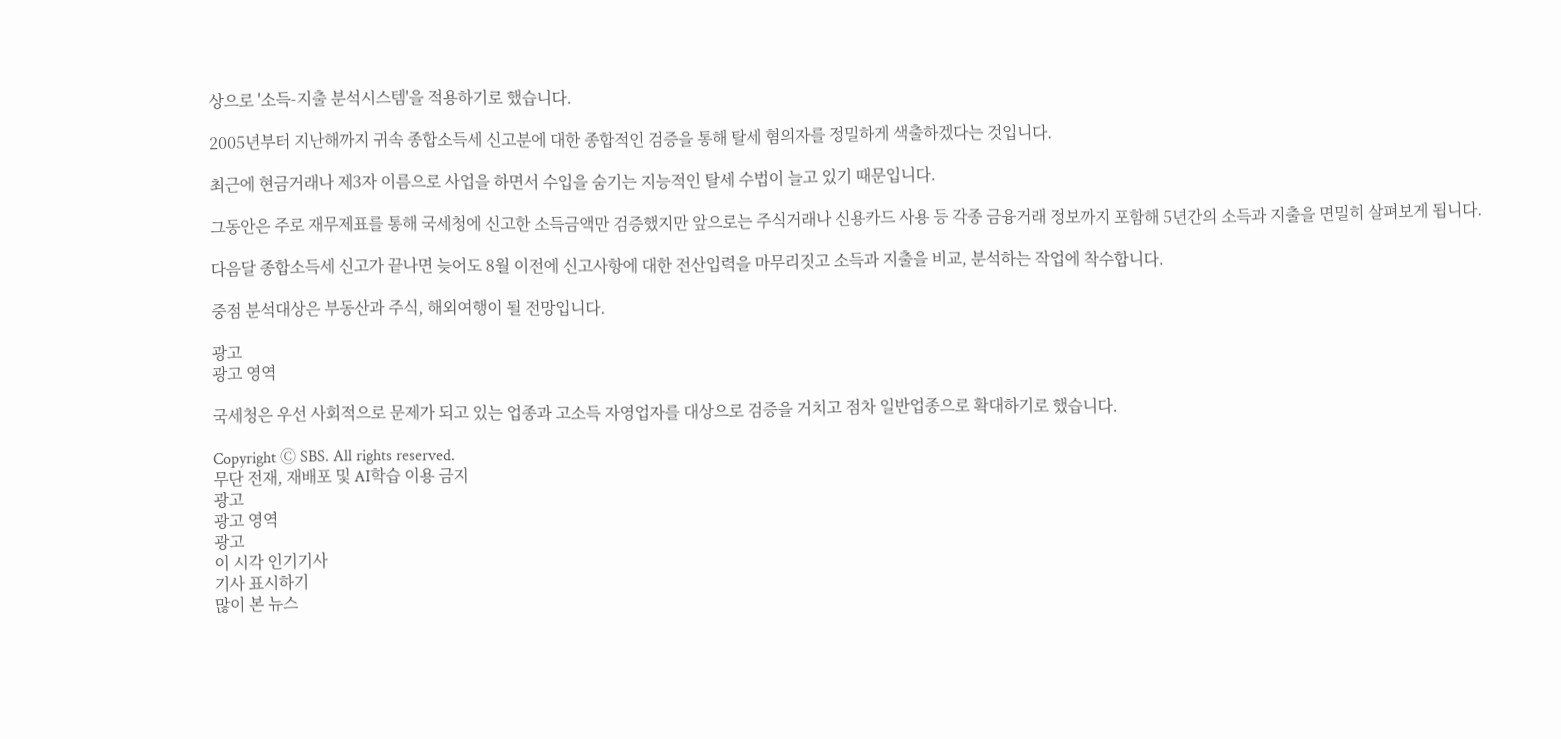상으로 '소득-지출 분석시스템'을 적용하기로 했습니다.

2005년부터 지난해까지 귀속 종합소득세 신고분에 대한 종합적인 검증을 통해 탈세 혐의자를 정밀하게 색출하겠다는 것입니다.

최근에 현금거래나 제3자 이름으로 사업을 하면서 수입을 숨기는 지능적인 탈세 수법이 늘고 있기 때문입니다.

그동안은 주로 재무제표를 통해 국세청에 신고한 소득금액만 검증했지만 앞으로는 주식거래나 신용카드 사용 등 각종 금융거래 정보까지 포함해 5년간의 소득과 지출을 면밀히 살펴보게 됩니다.

다음달 종합소득세 신고가 끝나면 늦어도 8월 이전에 신고사항에 대한 전산입력을 마무리짓고 소득과 지출을 비교, 분석하는 작업에 착수합니다.

중점 분석대상은 부동산과 주식, 해외여행이 될 전망입니다.

광고
광고 영역

국세청은 우선 사회적으로 문제가 되고 있는 업종과 고소득 자영업자를 대상으로 검증을 거치고 점차 일반업종으로 확대하기로 했습니다.

Copyright Ⓒ SBS. All rights reserved.
무단 전재, 재배포 및 AI학습 이용 금지
광고
광고 영역
광고
이 시각 인기기사
기사 표시하기
많이 본 뉴스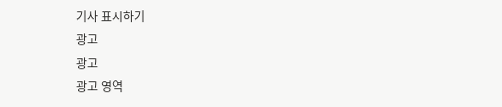기사 표시하기
광고
광고
광고 영역